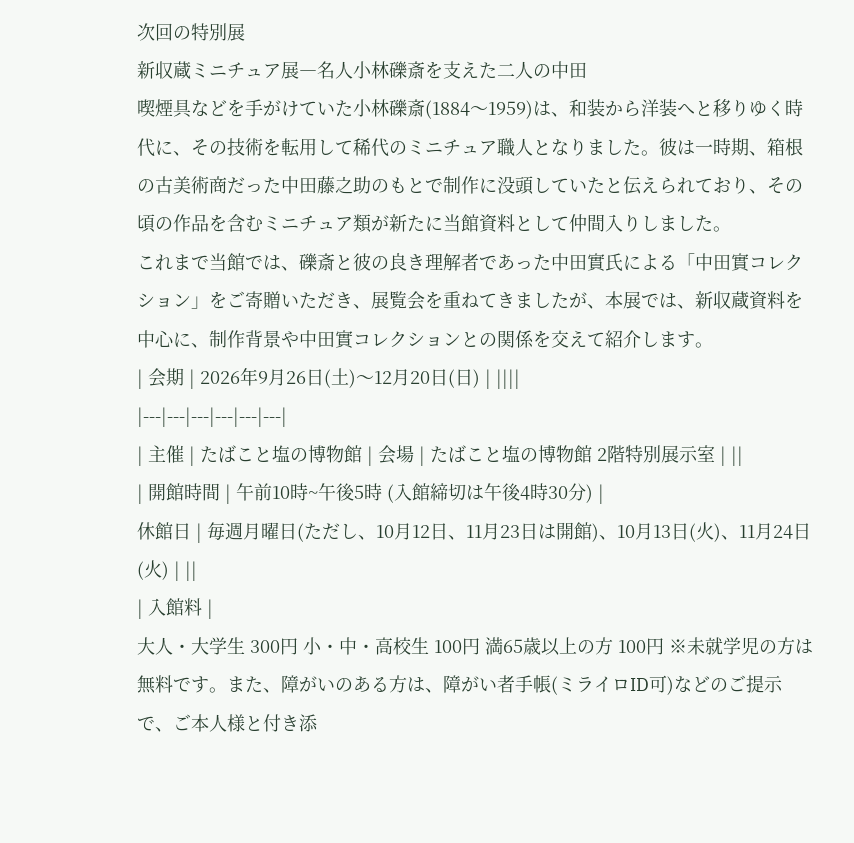次回の特別展
新収蔵ミニチュア展―名人小林礫斎を支えた二人の中田
喫煙具などを手がけていた小林礫斎(1884〜1959)は、和装から洋装へと移りゆく時代に、その技術を転用して稀代のミニチュア職人となりました。彼は一時期、箱根の古美術商だった中田藤之助のもとで制作に没頭していたと伝えられており、その頃の作品を含むミニチュア類が新たに当館資料として仲間入りしました。
これまで当館では、礫斎と彼の良き理解者であった中田實氏による「中田實コレクション」をご寄贈いただき、展覧会を重ねてきましたが、本展では、新収蔵資料を中心に、制作背景や中田實コレクションとの関係を交えて紹介します。
| 会期 | 2026年9月26日(土)〜12月20日(日) | ||||
|---|---|---|---|---|---|
| 主催 | たばこと塩の博物館 | 会場 | たばこと塩の博物館 2階特別展示室 | ||
| 開館時間 | 午前10時~午後5時 (入館締切は午後4時30分) |
休館日 | 毎週月曜日(ただし、10月12日、11月23日は開館)、10月13日(火)、11月24日(火) | ||
| 入館料 |
大人・大学生 300円 小・中・高校生 100円 満65歳以上の方 100円 ※未就学児の方は無料です。また、障がいのある方は、障がい者手帳(ミライロID可)などのご提示で、ご本人様と付き添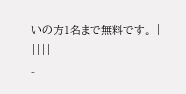いの方1名まで無料です。 |
||||
-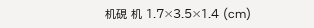机硯 机 1.7×3.5×1.4 (cm)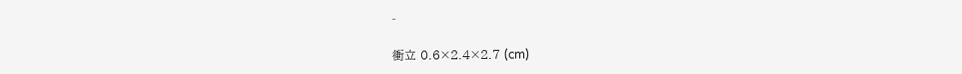-

衝立 0.6×2.4×2.7 (cm)